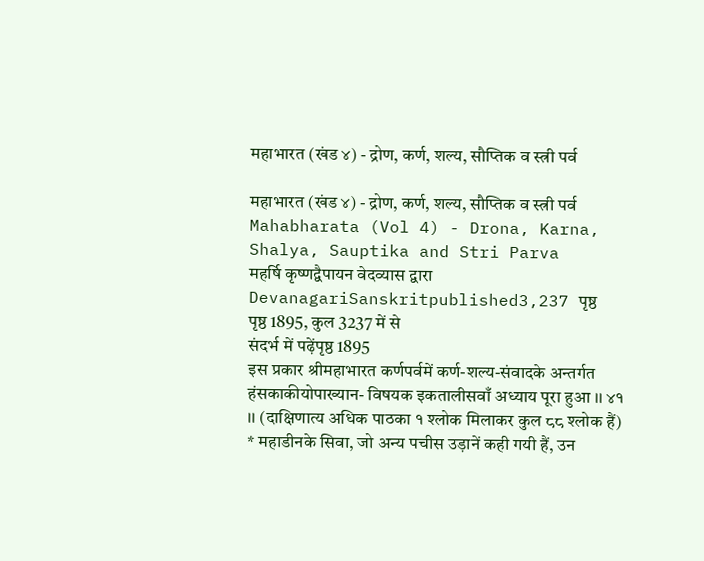महाभारत (खंड ४) - द्रोण, कर्ण, शल्य, सौप्तिक व स्त्री पर्व

महाभारत (खंड ४) - द्रोण, कर्ण, शल्य, सौप्तिक व स्त्री पर्व
Mahabharata (Vol 4) - Drona, Karna, Shalya, Sauptika and Stri Parva
महर्षि कृष्णद्वैपायन वेदव्यास द्वारा
DevanagariSanskritpublished3,237 पृष्ठ
पृष्ठ 1895, कुल 3237 में से
संदर्भ में पढ़ेंपृष्ठ 1895
इस प्रकार श्रीमहाभारत कर्णपर्वमें कर्ण-शल्य-संवादके अन्तर्गत हंसकाकीयोपाख्यान- विषयक इकतालीसवाँ अध्याय पूरा हुआ ।। ४१ ।। (दाक्षिणात्य अधिक पाठका १ श्लोक मिलाकर कुल ८८ श्लोक हैं)
* महाडीनके सिवा, जो अन्य पचीस उड़ानें कही गयी हैं, उन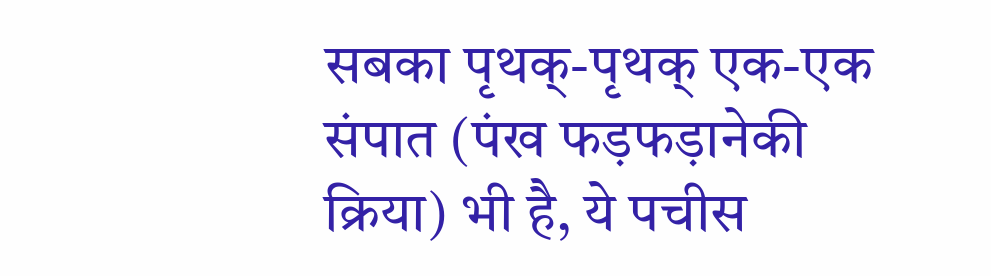सबका पृथक्-पृथक् एक-एक संपात (पंख फड़फड़ानेकी क्रिया) भी है, ये पचीस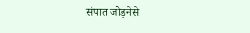संपात जोड़नेसे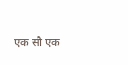एक सौ एक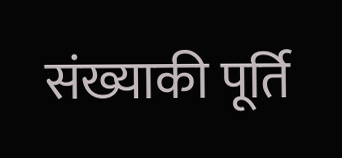संख्याकी पूर्ति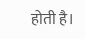होती है।